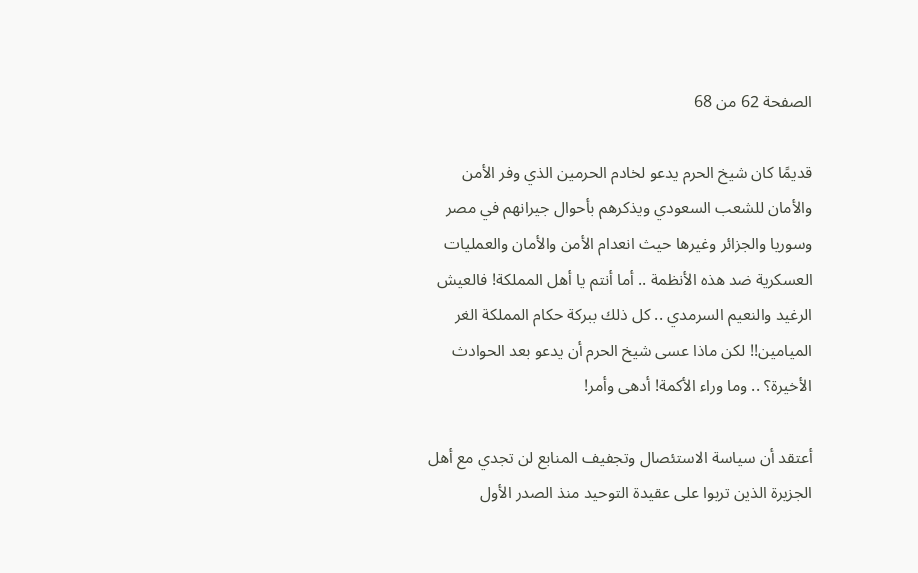الصفحة 62 من 68

قديمًا كان شيخ الحرم يدعو لخادم الحرمين الذي وفر الأمن والأمان للشعب السعودي ويذكرهم بأحوال جيرانهم في مصر وسوريا والجزائر وغيرها حيث انعدام الأمن والأمان والعمليات العسكرية ضد هذه الأنظمة .. أما أنتم يا أهل المملكة! فالعيش الرغيد والنعيم السرمدي .. كل ذلك ببركة حكام المملكة الغر الميامين!! لكن ماذا عسى شيخ الحرم أن يدعو بعد الحوادث الأخيرة؟ .. وما وراء الأكمة! أدهى وأمر!

أعتقد أن سياسة الاستئصال وتجفيف المنابع لن تجدي مع أهل الجزيرة الذين تربوا على عقيدة التوحيد منذ الصدر الأول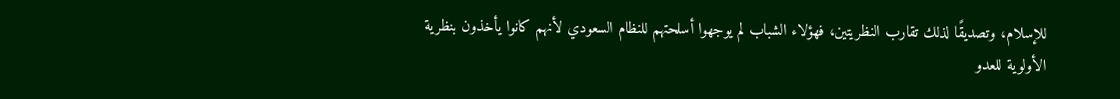للإسلام، وتصديقًا لذلك تقارب النظريتين، فهؤلاء الشباب لم يوجهوا أسلحتهم للنظام السعودي لأنهم كانوا يأخذون بنظرية الأولوية للعدو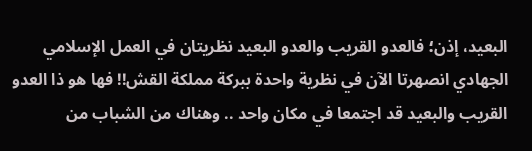البعيد، إذن؛ فالعدو القريب والعدو البعيد نظريتان في العمل الإسلامي الجهادي انصهرتا الآن في نظرية واحدة ببركة مملكة القش!! فها هو ذا العدو القريب والبعيد قد اجتمعا في مكان واحد .. وهناك من الشباب من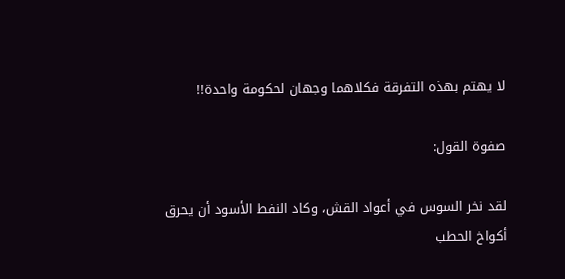لا يهتم بهذه التفرقة فكلاهما وجهان لحكومة واحدة!!

صفوة القول:

لقد نخر السوس في أعواد القش، وكاد النفط الأسود أن يحرق أكواخ الحطب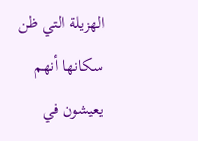الهزيلة التي ظن سكانها أنهم يعيشون في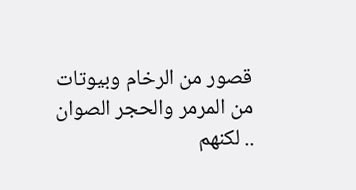قصور من الرخام وبيوتات من المرمر والحجر الصوان .. لكنهم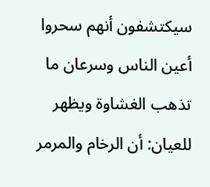سيكتشفون أنهم سحروا أعين الناس وسرعان ما تذهب الغشاوة ويظهر للعيان: أن الرخام والمرمر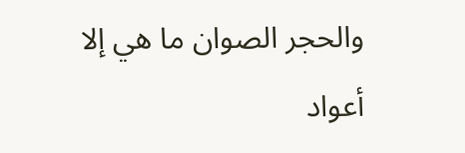والحجر الصوان ما هي إلا أعواد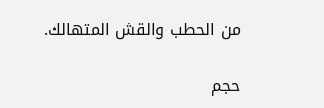من الحطب والقش المتهالك.

حجم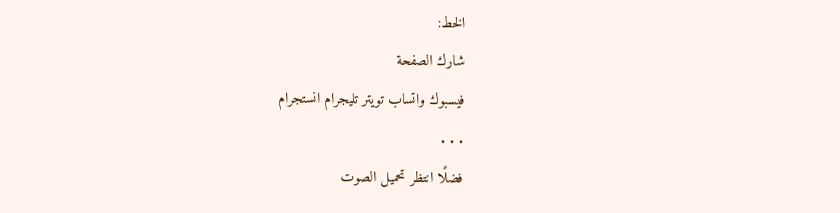الخط:
شارك الصفحة
فيسبوك واتساب تويتر تليجرام انستجرام
. . .
فضلًا انتظر تحميل الصوت